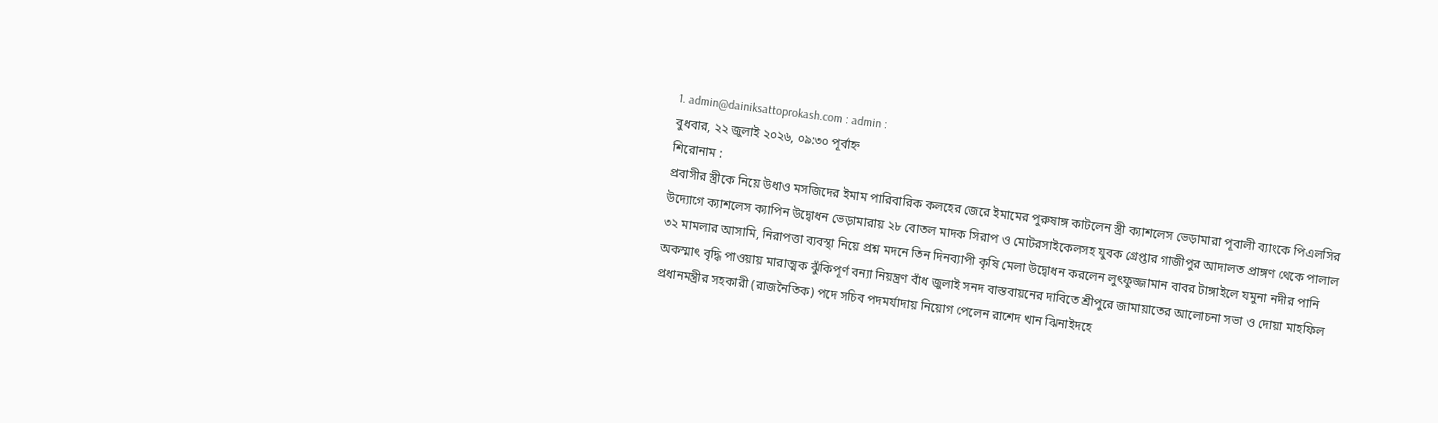1. admin@dainiksattoprokash.com : admin :
বুধবার, ২২ জুলাই ২০২৬, ০৯:৩০ পূর্বাহ্ন
শিরোনাম :
প্রবাসীর স্ত্রীকে নিয়ে উধাও মসজিদের ইমাম পারিবারিক কলহের জেরে ইমামের পুরুষাঙ্গ কাটলেন স্ত্রী ক্যাশলেস ভেড়ামারা পূবালী ব্যাংকে পিএলসির উদ্যোগে ক্যাশলেস ক্যাপিন উদ্বোধন ভেড়ামারায় ২৮ বোতল মাদক সিরাপ ও মোটরসাইকেলসহ যুবক গ্রেপ্তার গাজীপুর আদালত প্রাঙ্গণ থেকে পালাল ৩২ মামলার আসামি, নিরাপত্তা ব্যবস্থা নিয়ে প্রশ্ন মদনে তিন দিনব্যাপী কৃষি মেলা উদ্বোধন করলেন লুৎফুজ্জামান বাবর টাঙ্গাইলে যমুনা নদীর পানি অকস্মাৎ বৃদ্ধি পাওয়ায় মারাত্মক ঝুঁকিপূর্ণ বন্যা নিয়ন্ত্রণ বাঁধ জুলাই সনদ বাস্তবায়নের দাবিতে শ্রীপুরে জামায়াতের আলোচনা সভা ও দোয়া মাহফিল প্রধানমন্ত্রীর সহকারী (রাজনৈতিক) পদে সচিব পদমর্যাদায় নিয়োগ পেলেন রাশেদ খান ঝিনাইদহে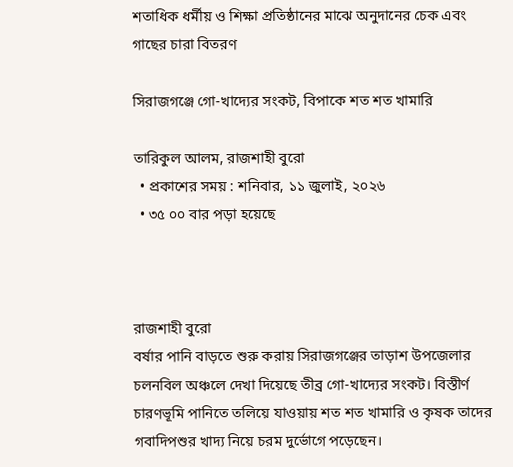শতাধিক ধর্মীয় ও শিক্ষা প্রতিষ্ঠানের মাঝে অনুদানের চেক এবং গাছের চারা বিতরণ

সিরাজগঞ্জে গো-খাদ্যের সংকট, বিপাকে শত শত খামারি

তারিকুল আলম, রাজশাহী বুরো
  • প্রকাশের সময় : শনিবার, ১১ জুলাই, ২০২৬
  • ৩৫ ০০ বার পড়া হয়েছে



রাজশাহী বুরো
বর্ষার পানি বাড়তে শুরু করায় সিরাজগঞ্জের তাড়াশ উপজেলার চলনবিল অঞ্চলে দেখা দিয়েছে তীব্র গো-খাদ্যের সংকট। বিস্তীর্ণ চারণভূমি পানিতে তলিয়ে যাওয়ায় শত শত খামারি ও কৃষক তাদের গবাদিপশুর খাদ্য নিয়ে চরম দুর্ভোগে পড়েছেন।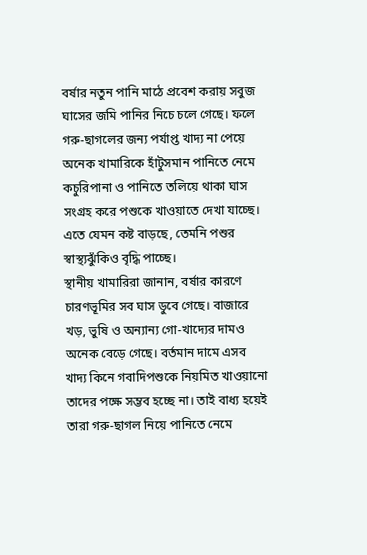বর্ষার নতুন পানি মাঠে প্রবেশ করায় সবুজ ঘাসের জমি পানির নিচে চলে গেছে। ফলে গরু-ছাগলের জন্য পর্যাপ্ত খাদ্য না পেয়ে অনেক খামারিকে হাঁটুসমান পানিতে নেমে কচুরিপানা ও পানিতে তলিয়ে থাকা ঘাস সংগ্রহ করে পশুকে খাওয়াতে দেখা যাচ্ছে। এতে যেমন কষ্ট বাড়ছে, তেমনি পশুর স্বাস্থ্যঝুঁকিও বৃদ্ধি পাচ্ছে।
স্থানীয় খামারিরা জানান, বর্ষার কারণে চারণভূমির সব ঘাস ডুবে গেছে। বাজারে খড়, ভুষি ও অন্যান্য গো-খাদ্যের দামও অনেক বেড়ে গেছে। বর্তমান দামে এসব খাদ্য কিনে গবাদিপশুকে নিয়মিত খাওয়ানো তাদের পক্ষে সম্ভব হচ্ছে না। তাই বাধ্য হয়েই তারা গরু-ছাগল নিয়ে পানিতে নেমে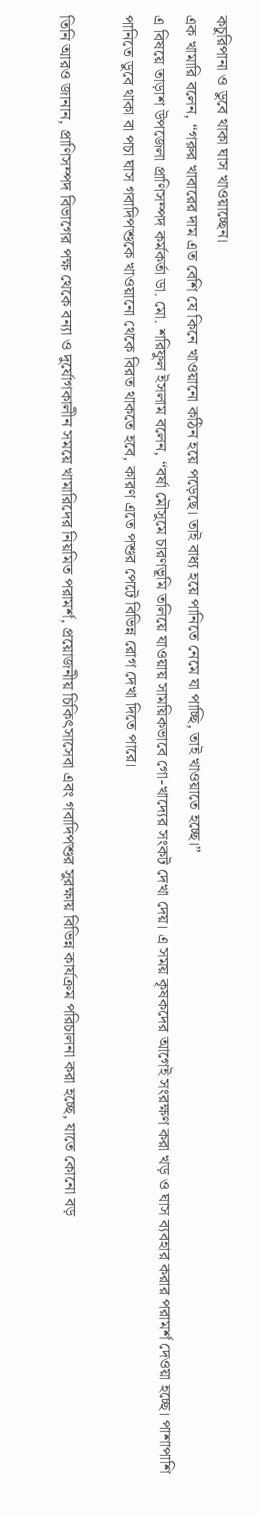কচুরিপানা ও ডুবে থাকা ঘাস খাওয়াচ্ছেন।
এক খামারি বলেন, “গরুর খাবারের দাম এত বেশি যে কিনে খাওয়ানো কঠিন হয়ে পড়েছে। তাই বাধ্য হয়ে পানিতে নেমে যা পাচ্ছি, তাই খাওয়াতে হচ্ছে।”
এ বিষয়ে তাড়াশ উপজেলা প্রাণিসম্পদ কর্মকর্তা ডা. মো. শরিফুল ইসলাম বলেন, “বর্ষা মৌসুমে চারণভূমি তলিয়ে যাওয়ায় সাময়িকভাবে গো-খাদ্যের সংকট দেখা দেয়। এ সময় কৃষকদের আগেই সংরক্ষণ করা খড় ও ঘাস ব্যবহার করার পরামর্শ দেওয়া হচ্ছে। পাশাপাশি পানিতে ডুবে থাকা বা পচা ঘাস গবাদিপশুকে খাওয়ানো থেকে বিরত থাকতে হবে, কারণ এতে পশুর পেটে বিভিন্ন রোগ দেখা দিতে পারে।

তিনি আরও জানান, প্রাণিসম্পদ বিভাগের পক্ষ থেকে বন্যা ও দুর্যোগকালীন সময়ে খামারিদের নিয়মিত পরামর্শ, প্রয়োজনীয় চিকিৎসাসেবা এবং গবাদিপশুর সুরক্ষায় বিভিন্ন কার্যক্রম পরিচালনা করা হচ্ছে, যাতে কোনো বড়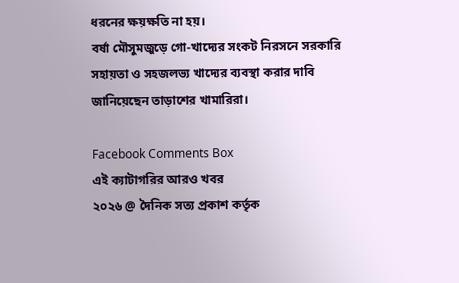ধরনের ক্ষয়ক্ষতি না হয়।
বর্ষা মৌসুমজুড়ে গো-খাদ্যের সংকট নিরসনে সরকারি সহায়তা ও সহজলভ্য খাদ্যের ব্যবস্থা করার দাবি জানিয়েছেন তাড়াশের খামারিরা।

Facebook Comments Box
এই ক্যাটাগরির আরও খবর
২০২৬ @ দৈনিক সত্য প্রকাশ কর্তৃক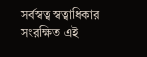সর্বস্বত্ব স্বত্বাধিকার সংরক্ষিত এই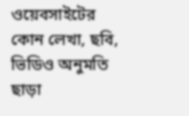ওয়েবসাইটের কোন লেখা, ছবি, ভিডিও অনুমতি ছাড়া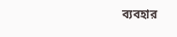ব্যবহার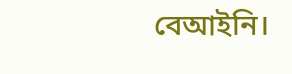বেআইনি।